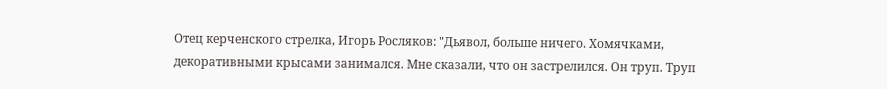Отец керченского стрелка, Игорь Росляков: "Дьявол, больше ничего. Хомячками, декоративными крысами занимался. Мне сказали, что он застрелился. Он труп. Труп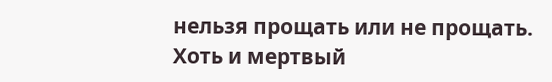нельзя прощать или не прощать. Хоть и мертвый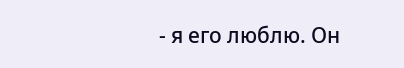- я его люблю. Он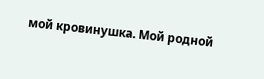мой кровинушка. Мой родной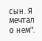сын. Я мечтал о нем".